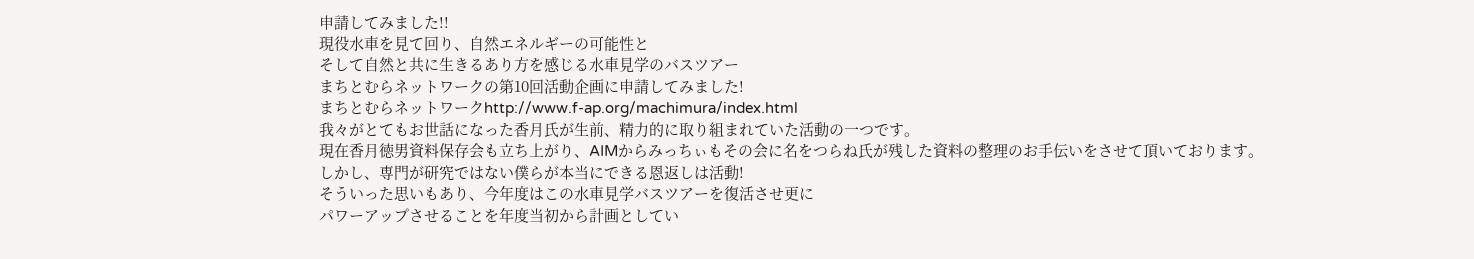申請してみました!!
現役水車を見て回り、自然エネルギーの可能性と
そして自然と共に生きるあり方を感じる水車見学のバスツアー
まちとむらネットワークの第10回活動企画に申請してみました!
まちとむらネットワークhttp://www.f-ap.org/machimura/index.html
我々がとてもお世話になった香月氏が生前、精力的に取り組まれていた活動の一つです。
現在香月徳男資料保存会も立ち上がり、AIMからみっちぃもその会に名をつらね氏が残した資料の整理のお手伝いをさせて頂いております。
しかし、専門が研究ではない僕らが本当にできる恩返しは活動!
そういった思いもあり、今年度はこの水車見学バスツアーを復活させ更に
パワーアップさせることを年度当初から計画としてい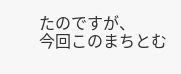たのですが、
今回このまちとむ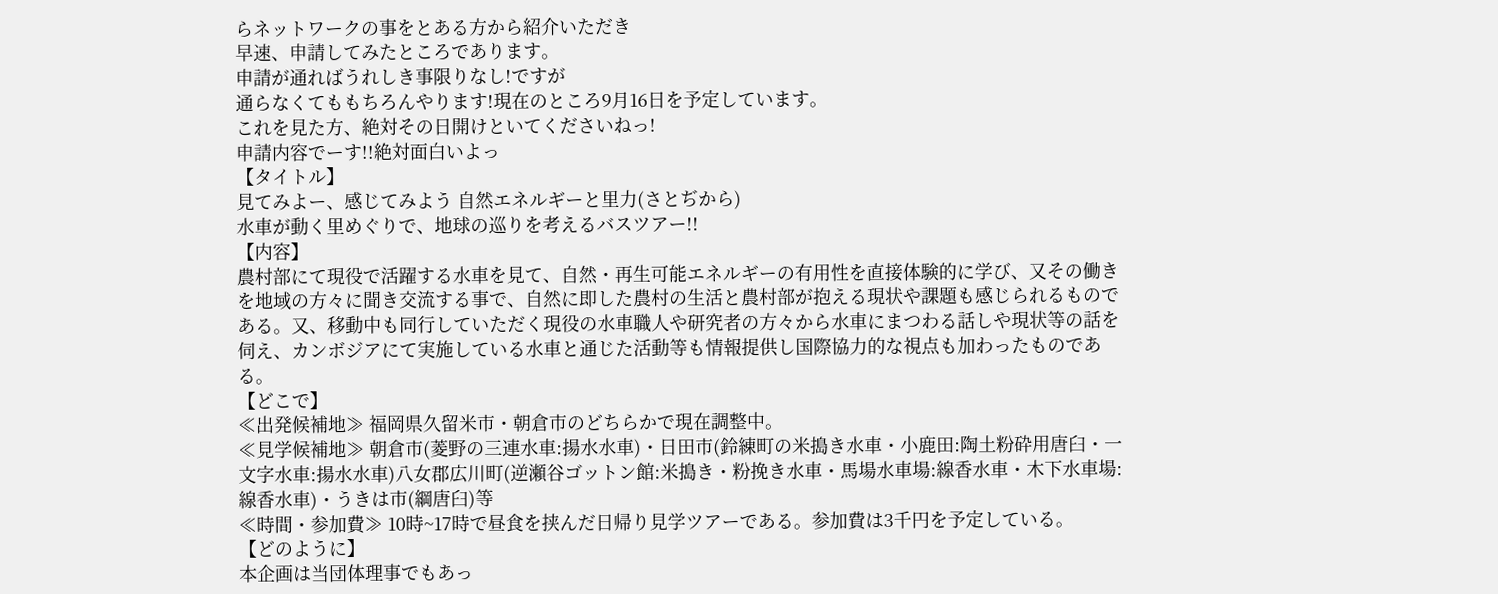らネットワークの事をとある方から紹介いただき
早速、申請してみたところであります。
申請が通ればうれしき事限りなし!ですが
通らなくてももちろんやります!現在のところ9月16日を予定しています。
これを見た方、絶対その日開けといてくださいねっ!
申請内容でーす!!絶対面白いよっ
【タイトル】
見てみよー、感じてみよう 自然エネルギーと里力(さとぢから)
水車が動く里めぐりで、地球の巡りを考えるバスツアー!!
【内容】
農村部にて現役で活躍する水車を見て、自然・再生可能エネルギーの有用性を直接体験的に学び、又その働きを地域の方々に聞き交流する事で、自然に即した農村の生活と農村部が抱える現状や課題も感じられるものである。又、移動中も同行していただく現役の水車職人や研究者の方々から水車にまつわる話しや現状等の話を伺え、カンボジアにて実施している水車と通じた活動等も情報提供し国際協力的な視点も加わったものである。
【どこで】
≪出発候補地≫ 福岡県久留米市・朝倉市のどちらかで現在調整中。
≪見学候補地≫ 朝倉市(菱野の三連水車:揚水水車)・日田市(鈴練町の米搗き水車・小鹿田:陶土粉砕用唐臼・一文字水車:揚水水車)八女郡広川町(逆瀬谷ゴットン館:米搗き・粉挽き水車・馬場水車場:線香水車・木下水車場:線香水車)・うきは市(綱唐臼)等
≪時間・参加費≫ 10時~17時で昼食を挟んだ日帰り見学ツアーである。参加費は3千円を予定している。
【どのように】
本企画は当団体理事でもあっ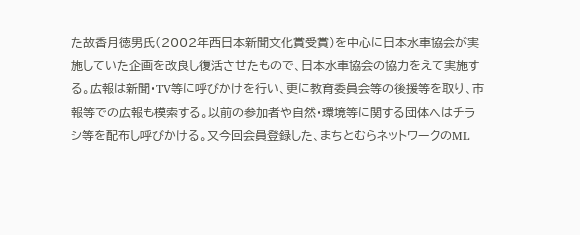た故香月徳男氏(2002年西日本新聞文化賞受賞)を中心に日本水車協会が実施していた企画を改良し復活させたもので、日本水車協会の協力をえて実施する。広報は新聞・TV等に呼びかけを行い、更に教育委員会等の後援等を取り、市報等での広報も模索する。以前の参加者や自然・環境等に関する団体へはチラシ等を配布し呼びかける。又今回会員登録した、まちとむらネットワークのML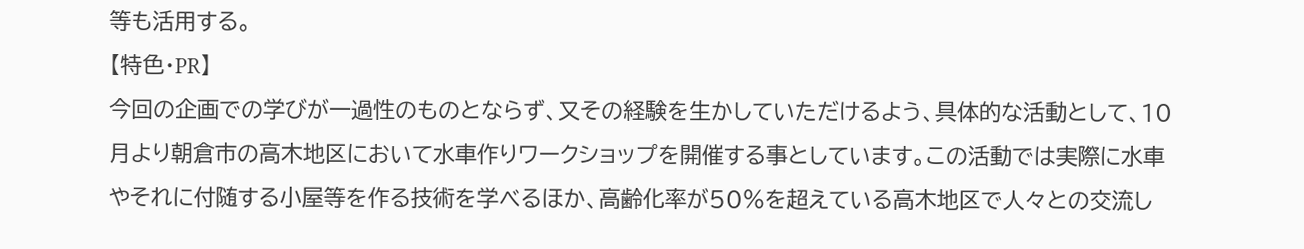等も活用する。
【特色・PR】
今回の企画での学びが一過性のものとならず、又その経験を生かしていただけるよう、具体的な活動として、10月より朝倉市の高木地区において水車作りワークショップを開催する事としています。この活動では実際に水車やそれに付随する小屋等を作る技術を学べるほか、高齢化率が50%を超えている高木地区で人々との交流し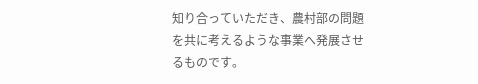知り合っていただき、農村部の問題を共に考えるような事業へ発展させるものです。